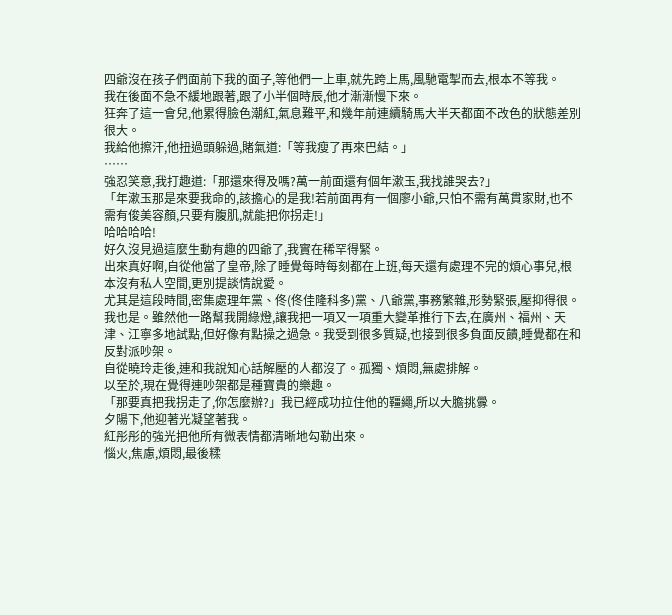四爺沒在孩子們面前下我的面子,等他們一上車,就先跨上馬,風馳電掣而去,根本不等我。
我在後面不急不緩地跟著,跟了小半個時辰,他才漸漸慢下來。
狂奔了這一會兒,他累得臉色潮紅,氣息難平,和幾年前連續騎馬大半天都面不改色的狀態差別很大。
我給他擦汗,他扭過頭躲過,賭氣道:「等我瘦了再來巴結。」
……
強忍笑意,我打趣道:「那還來得及嗎?萬一前面還有個年漱玉,我找誰哭去?」
「年漱玉那是來要我命的,該擔心的是我!若前面再有一個廖小爺,只怕不需有萬貫家財,也不需有俊美容顏,只要有腹肌,就能把你拐走!」
哈哈哈哈!
好久沒見過這麼生動有趣的四爺了,我實在稀罕得緊。
出來真好啊,自從他當了皇帝,除了睡覺每時每刻都在上班,每天還有處理不完的煩心事兒,根本沒有私人空間,更別提談情說愛。
尤其是這段時間,密集處理年黨、佟(佟佳隆科多)黨、八爺黨,事務繁雜,形勢緊張,壓抑得很。
我也是。雖然他一路幫我開綠燈,讓我把一項又一項重大變革推行下去,在廣州、福州、天津、江寧多地試點,但好像有點操之過急。我受到很多質疑,也接到很多負面反饋,睡覺都在和反對派吵架。
自從曉玲走後,連和我說知心話解壓的人都沒了。孤獨、煩悶,無處排解。
以至於,現在覺得連吵架都是種寶貴的樂趣。
「那要真把我拐走了,你怎麼辦?」我已經成功拉住他的韁繩,所以大膽挑釁。
夕陽下,他迎著光凝望著我。
紅彤彤的強光把他所有微表情都清晰地勾勒出來。
惱火,焦慮,煩悶,最後糅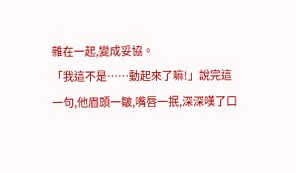雜在一起,變成妥協。
「我這不是……動起來了嘛!」說完這一句,他眉頭一皺,嘴唇一抿,深深嘆了口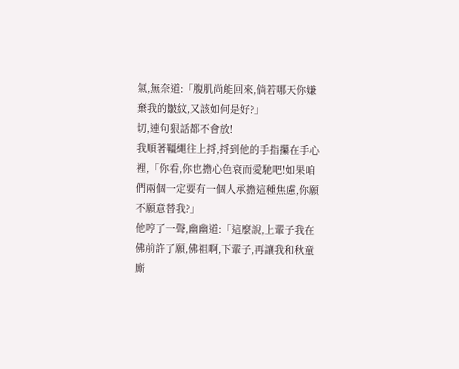氣,無奈道:「腹肌尚能回來,倘若哪天你嫌棄我的皺紋,又該如何是好?」
切,連句狠話都不會放!
我順著韁繩往上捋,捋到他的手指攥在手心裡,「你看,你也擔心色衰而愛馳吧!如果咱們兩個一定要有一個人承擔這種焦慮,你願不願意替我?」
他哼了一聲,幽幽道:「這麼說,上輩子我在佛前許了願,佛祖啊,下輩子,再讓我和秋童廝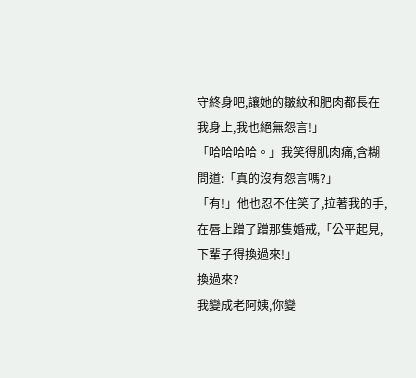守終身吧,讓她的皺紋和肥肉都長在我身上,我也絕無怨言!」
「哈哈哈哈。」我笑得肌肉痛,含糊問道:「真的沒有怨言嗎?」
「有!」他也忍不住笑了,拉著我的手,在唇上蹭了蹭那隻婚戒,「公平起見,下輩子得換過來!」
換過來?
我變成老阿姨,你變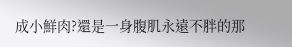成小鮮肉?還是一身腹肌永遠不胖的那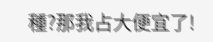種?那我占大便宜了!